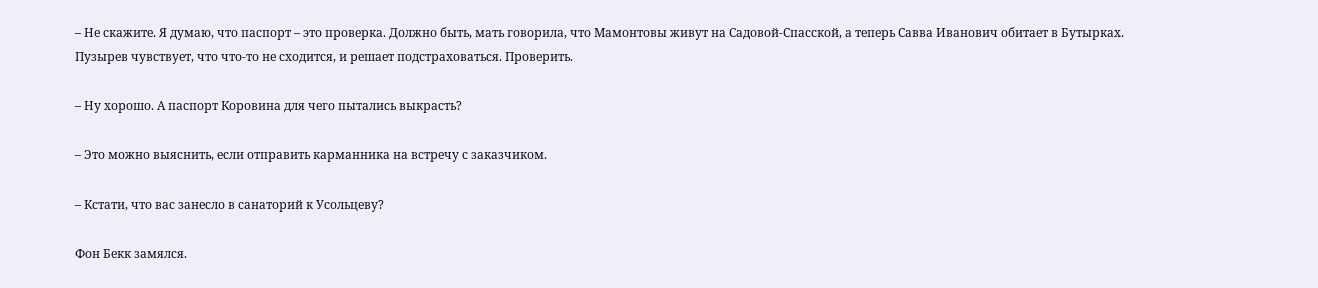– Не скажите. Я думаю, что паспорт – это проверка. Должно быть, мать говорила, что Мамонтовы живут на Садовой-Спасской, а теперь Савва Иванович обитает в Бутырках. Пузырев чувствует, что что-то не сходится, и решает подстраховаться. Проверить.

– Ну хорошо. А паспорт Коровина для чего пытались выкрасть?

– Это можно выяснить, если отправить карманника на встречу с заказчиком.

– Кстати, что вас занесло в санаторий к Усольцеву?

Фон Бекк замялся.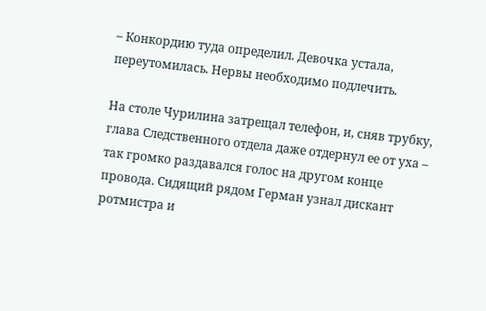– Конкордию туда определил. Девочка устала, переутомилась. Нервы необходимо подлечить.

На столе Чурилина затрещал телефон, и, сняв трубку, глава Следственного отдела даже отдернул ее от уха – так громко раздавался голос на другом конце провода. Сидящий рядом Герман узнал дискант ротмистра и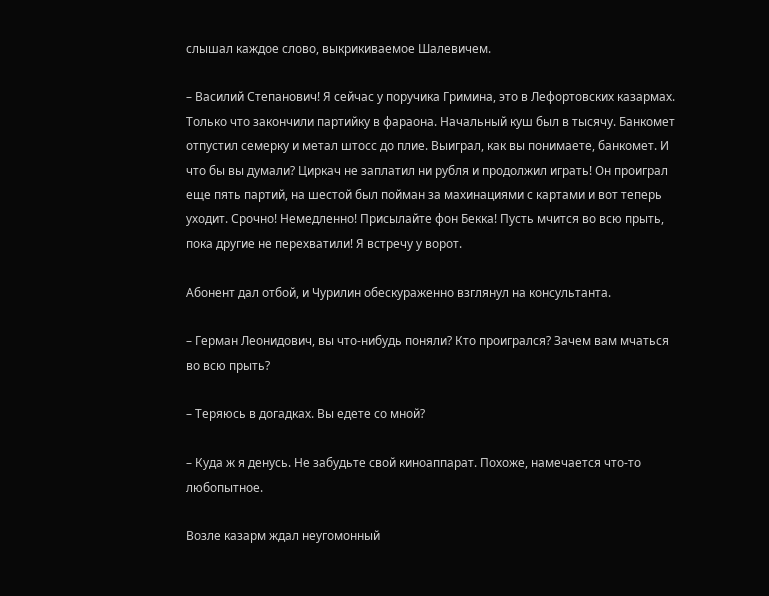слышал каждое слово, выкрикиваемое Шалевичем.

– Василий Степанович! Я сейчас у поручика Гримина, это в Лефортовских казармах. Только что закончили партийку в фараона. Начальный куш был в тысячу. Банкомет отпустил семерку и метал штосс до плие. Выиграл, как вы понимаете, банкомет. И что бы вы думали? Циркач не заплатил ни рубля и продолжил играть! Он проиграл еще пять партий, на шестой был пойман за махинациями с картами и вот теперь уходит. Срочно! Немедленно! Присылайте фон Бекка! Пусть мчится во всю прыть, пока другие не перехватили! Я встречу у ворот.

Абонент дал отбой, и Чурилин обескураженно взглянул на консультанта.

– Герман Леонидович, вы что-нибудь поняли? Кто проигрался? Зачем вам мчаться во всю прыть?

– Теряюсь в догадках. Вы едете со мной?

– Куда ж я денусь. Не забудьте свой киноаппарат. Похоже, намечается что-то любопытное.

Возле казарм ждал неугомонный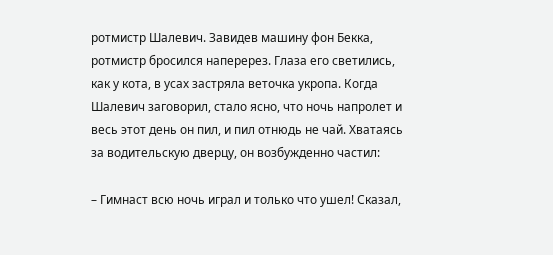ротмистр Шалевич. Завидев машину фон Бекка, ротмистр бросился наперерез. Глаза его светились, как у кота, в усах застряла веточка укропа. Когда Шалевич заговорил, стало ясно, что ночь напролет и весь этот день он пил, и пил отнюдь не чай. Хватаясь за водительскую дверцу, он возбужденно частил:

– Гимнаст всю ночь играл и только что ушел! Сказал,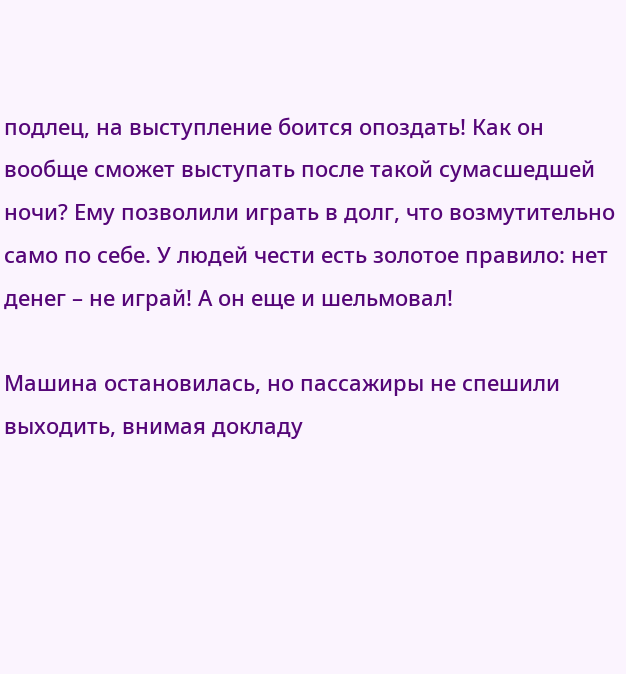подлец, на выступление боится опоздать! Как он вообще сможет выступать после такой сумасшедшей ночи? Ему позволили играть в долг, что возмутительно само по себе. У людей чести есть золотое правило: нет денег – не играй! А он еще и шельмовал!

Машина остановилась, но пассажиры не спешили выходить, внимая докладу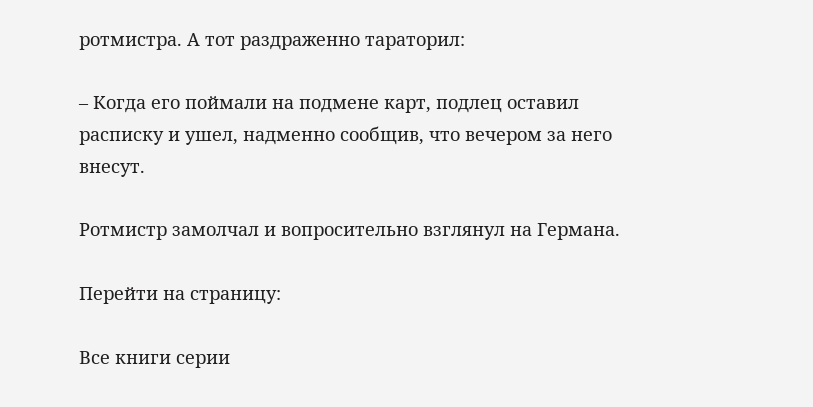ротмистра. А тот раздраженно тараторил:

– Когда его поймали на подмене карт, подлец оставил расписку и ушел, надменно сообщив, что вечером за него внесут.

Ротмистр замолчал и вопросительно взглянул на Германа.

Перейти на страницу:

Все книги серии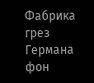Фабрика грез Германа фон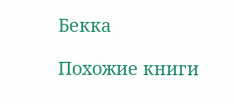Бекка

Похожие книги